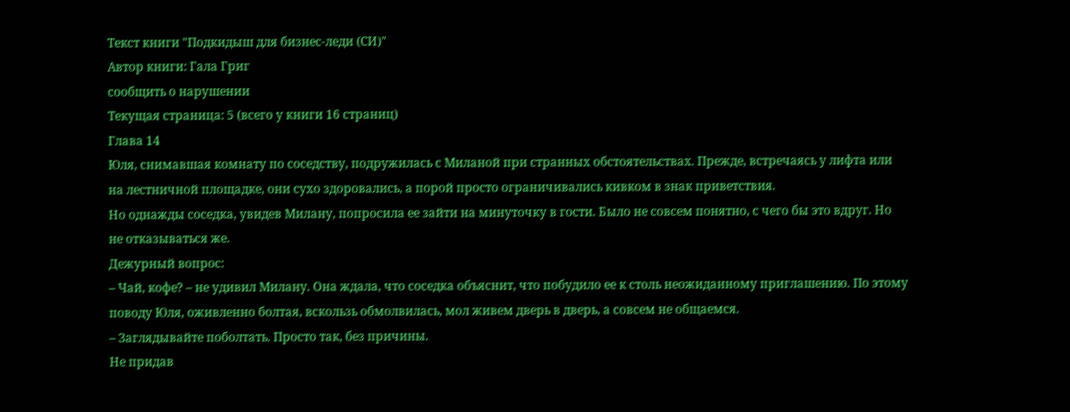Текст книги "Подкидыш для бизнес-леди (СИ)"
Автор книги: Гала Григ
сообщить о нарушении
Текущая страница: 5 (всего у книги 16 страниц)
Глава 14
Юля, снимавшая комнату по соседству, подружилась с Миланой при странных обстоятельствах. Прежде, встречаясь у лифта или на лестничной площадке, они сухо здоровались, а порой просто ограничивались кивком в знак приветствия.
Но однажды соседка, увидев Милану, попросила ее зайти на минуточку в гости. Было не совсем понятно, с чего бы это вдруг. Но не отказываться же.
Дежурный вопрос:
– Чай, кофе? – не удивил Милану. Она ждала, что соседка объяснит, что побудило ее к столь неожиданному приглашению. По этому поводу Юля, оживленно болтая, вскользь обмолвилась, мол живем дверь в дверь, а совсем не общаемся.
– Заглядывайте поболтать. Просто так, без причины.
Не придав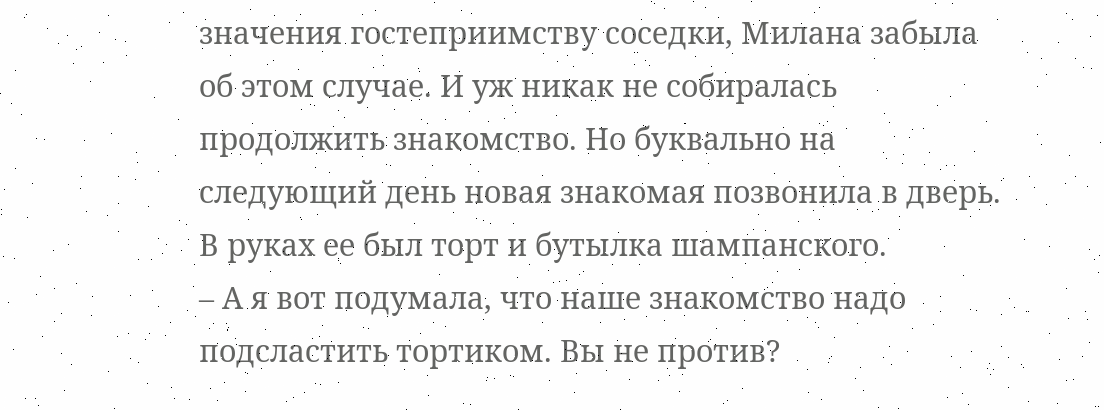значения гостеприимству соседки, Милана забыла об этом случае. И уж никак не собиралась продолжить знакомство. Но буквально на следующий день новая знакомая позвонила в дверь. В руках ее был торт и бутылка шампанского.
– А я вот подумала, что наше знакомство надо подсластить тортиком. Вы не против?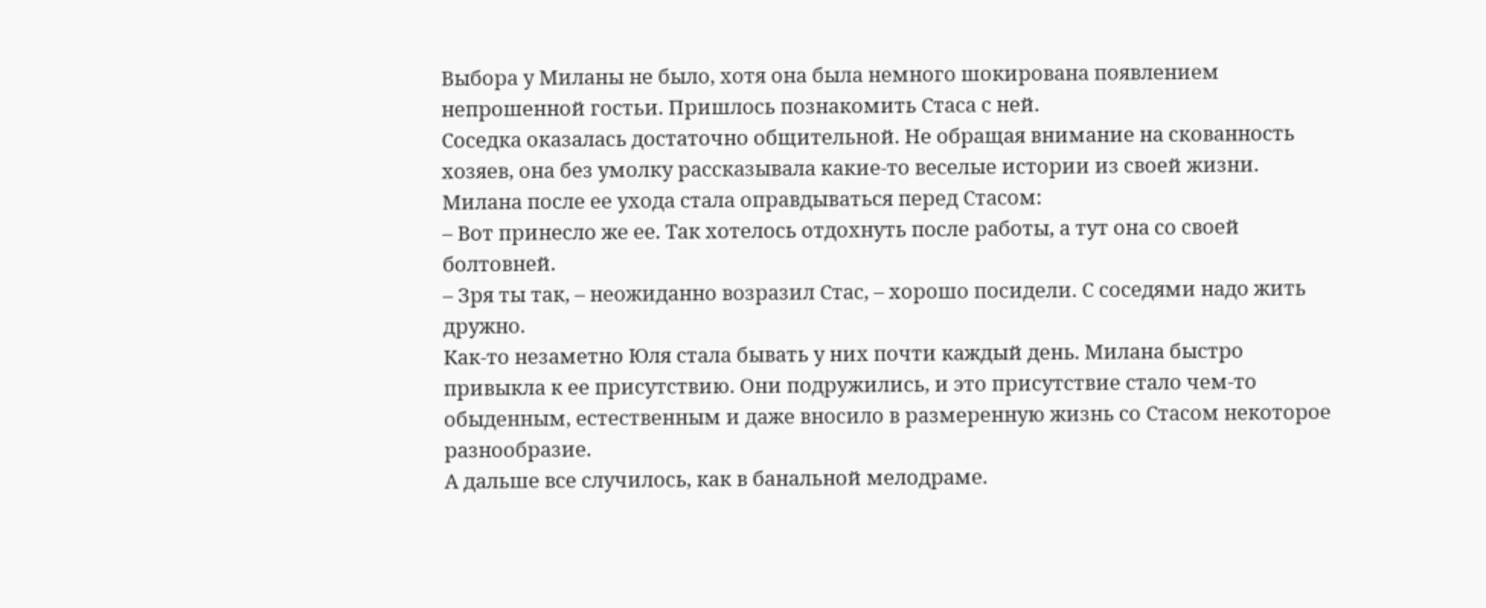Выбора у Миланы не было, хотя она была немного шокирована появлением непрошенной гостьи. Пришлось познакомить Стаса с ней.
Соседка оказалась достаточно общительной. Не обращая внимание на скованность хозяев, она без умолку рассказывала какие-то веселые истории из своей жизни.
Милана после ее ухода стала оправдываться перед Стасом:
– Вот принесло же ее. Так хотелось отдохнуть после работы, а тут она со своей болтовней.
– Зря ты так, – неожиданно возразил Стас, – хорошо посидели. С соседями надо жить дружно.
Как-то незаметно Юля стала бывать у них почти каждый день. Милана быстро привыкла к ее присутствию. Они подружились, и это присутствие стало чем-то обыденным, естественным и даже вносило в размеренную жизнь со Стасом некоторое разнообразие.
А дальше все случилось, как в банальной мелодраме.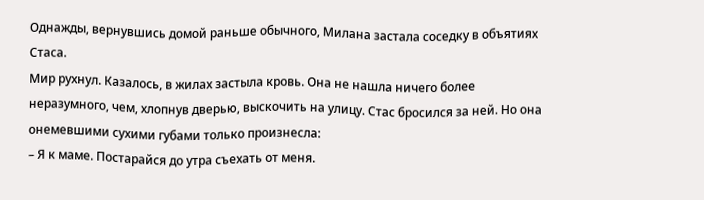Однажды, вернувшись домой раньше обычного, Милана застала соседку в объятиях Стаса.
Мир рухнул. Казалось, в жилах застыла кровь. Она не нашла ничего более неразумного, чем, хлопнув дверью, выскочить на улицу. Стас бросился за ней. Но она онемевшими сухими губами только произнесла:
– Я к маме. Постарайся до утра съехать от меня.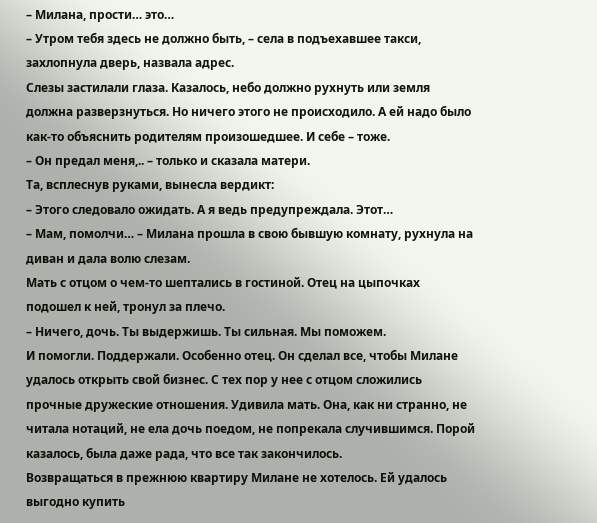– Милана, прости… это…
– Утром тебя здесь не должно быть, – села в подъехавшее такси, захлопнула дверь, назвала адрес.
Слезы застилали глаза. Казалось, небо должно рухнуть или земля должна разверзнуться. Но ничего этого не происходило. А ей надо было как-то объяснить родителям произошедшее. И себе – тоже.
– Он предал меня,.. – только и сказала матери.
Та, всплеснув руками, вынесла вердикт:
– Этого следовало ожидать. А я ведь предупреждала. Этот…
– Мам, помолчи… – Милана прошла в свою бывшую комнату, рухнула на диван и дала волю слезам.
Мать с отцом о чем-то шептались в гостиной. Отец на цыпочках подошел к ней, тронул за плечо.
– Ничего, дочь. Ты выдержишь. Ты сильная. Мы поможем.
И помогли. Поддержали. Особенно отец. Он сделал все, чтобы Милане удалось открыть свой бизнес. С тех пор у нее с отцом сложились прочные дружеские отношения. Удивила мать. Она, как ни странно, не читала нотаций, не ела дочь поедом, не попрекала случившимся. Порой казалось, была даже рада, что все так закончилось.
Возвращаться в прежнюю квартиру Милане не хотелось. Ей удалось выгодно купить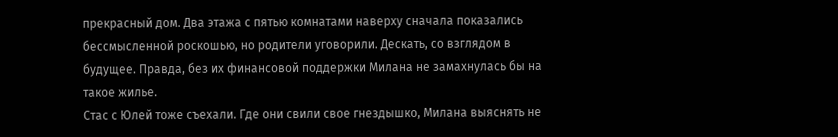прекрасный дом. Два этажа с пятью комнатами наверху сначала показались бессмысленной роскошью, но родители уговорили. Дескать, со взглядом в будущее. Правда, без их финансовой поддержки Милана не замахнулась бы на такое жилье.
Стас с Юлей тоже съехали. Где они свили свое гнездышко, Милана выяснять не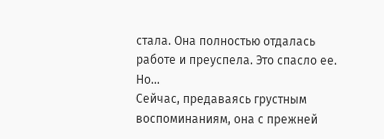стала. Она полностью отдалась работе и преуспела. Это спасло ее.
Но…
Сейчас, предаваясь грустным воспоминаниям, она с прежней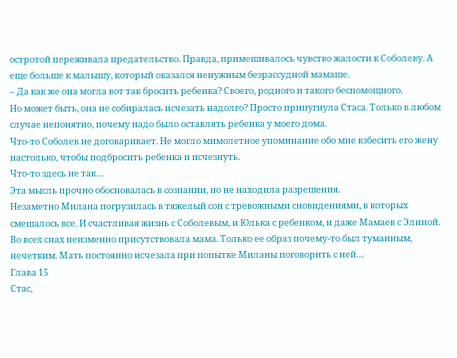остротой переживала предательство. Правда, примешивалось чувство жалости к Соболеву. А еще больше к малышу, который оказался ненужным безрассудной мамаше.
– Да как же она могла вот так бросить ребенка? Своего, родного и такого беспомощного.
Но может быть, она не собиралась исчезать надолго? Просто припугнула Стаса. Только в любом случае непонятно, почему надо было оставлять ребенка у моего дома.
Что-то Соболев не договаривает. Не могло мимолетное упоминание обо мне взбесить его жену настолько, чтобы подбросить ребенка и исчезнуть.
Что-то здесь не так…
Эта мысль прочно обосновалась в сознании, но не находила разрешения.
Незаметно Милана погрузилась в тяжелый сон с тревожными сновидениями, в которых смешалось все. И счастливая жизнь с Соболевым, и Юлька с ребенком, и даже Мамаев с Элиной.
Во всех снах неизменно присутствовала мама. Только ее образ почему-то был туманным, нечетким. Мать постоянно исчезала при попытке Миланы поговорить с ней…
Глава 15
Стас,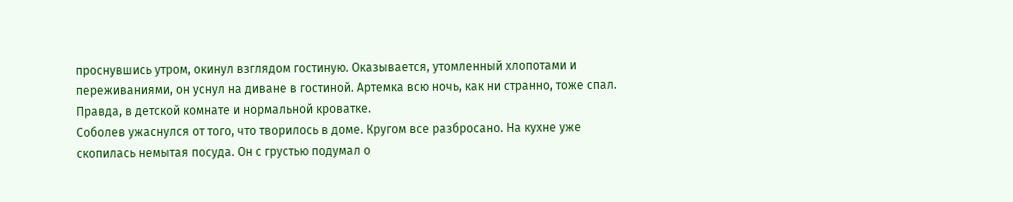проснувшись утром, окинул взглядом гостиную. Оказывается, утомленный хлопотами и переживаниями, он уснул на диване в гостиной. Артемка всю ночь, как ни странно, тоже спал. Правда, в детской комнате и нормальной кроватке.
Соболев ужаснулся от того, что творилось в доме. Кругом все разбросано. На кухне уже скопилась немытая посуда. Он с грустью подумал о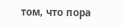том, что пора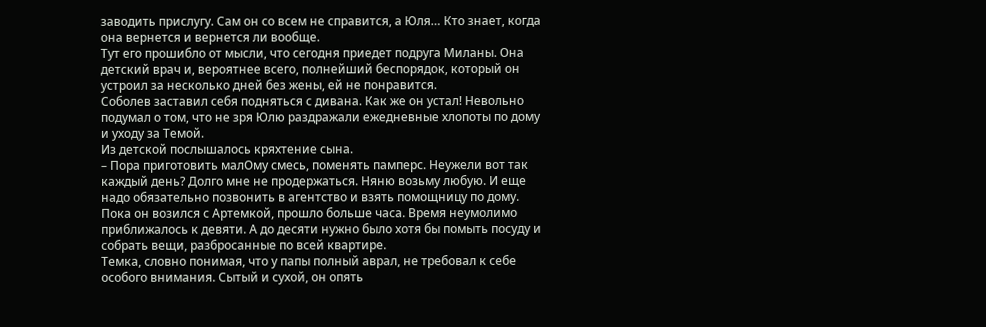заводить прислугу. Сам он со всем не справится, а Юля… Кто знает, когда она вернется и вернется ли вообще.
Тут его прошибло от мысли, что сегодня приедет подруга Миланы. Она детский врач и, вероятнее всего, полнейший беспорядок, который он устроил за несколько дней без жены, ей не понравится.
Соболев заставил себя подняться с дивана. Как же он устал! Невольно подумал о том, что не зря Юлю раздражали ежедневные хлопоты по дому и уходу за Темой.
Из детской послышалось кряхтение сына.
– Пора приготовить малОму смесь, поменять памперс. Неужели вот так каждый день? Долго мне не продержаться. Няню возьму любую. И еще надо обязательно позвонить в агентство и взять помощницу по дому.
Пока он возился с Артемкой, прошло больше часа. Время неумолимо приближалось к девяти. А до десяти нужно было хотя бы помыть посуду и собрать вещи, разбросанные по всей квартире.
Темка, словно понимая, что у папы полный аврал, не требовал к себе особого внимания. Сытый и сухой, он опять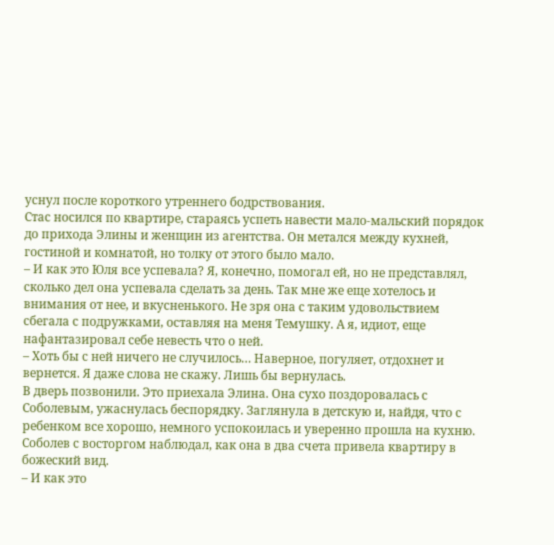уснул после короткого утреннего бодрствования.
Стас носился по квартире, стараясь успеть навести мало-мальский порядок до прихода Элины и женщин из агентства. Он метался между кухней, гостиной и комнатой, но толку от этого было мало.
– И как это Юля все успевала? Я, конечно, помогал ей, но не представлял, сколько дел она успевала сделать за день. Так мне же еще хотелось и внимания от нее, и вкусненького. Не зря она с таким удовольствием сбегала с подружками, оставляя на меня Темушку. А я, идиот, еще нафантазировал себе невесть что о ней.
– Хоть бы с ней ничего не случилось… Наверное, погуляет, отдохнет и вернется. Я даже слова не скажу. Лишь бы вернулась.
В дверь позвонили. Это приехала Элина. Она сухо поздоровалась с Соболевым, ужаснулась беспорядку. Заглянула в детскую и, найдя, что с ребенком все хорошо, немного успокоилась и уверенно прошла на кухню.
Соболев с восторгом наблюдал, как она в два счета привела квартиру в божеский вид.
– И как это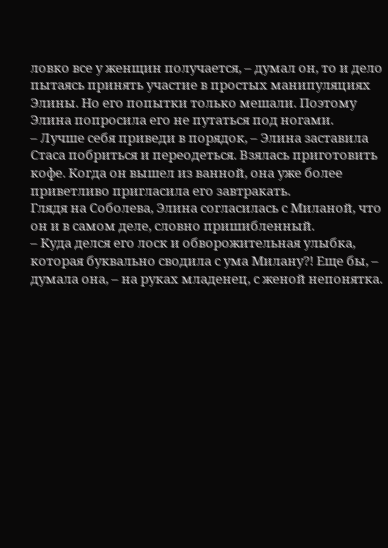ловко все у женщин получается, – думал он, то и дело пытаясь принять участие в простых манипуляциях Элины. Но его попытки только мешали. Поэтому Элина попросила его не путаться под ногами.
– Лучше себя приведи в порядок, – Элина заставила Стаса побриться и переодеться. Взялась приготовить кофе. Когда он вышел из ванной, она уже более приветливо пригласила его завтракать.
Глядя на Соболева, Элина согласилась с Миланой, что он и в самом деле, словно пришибленный.
– Куда делся его лоск и обворожительная улыбка, которая буквально сводила с ума Милану?! Еще бы, – думала она, – на руках младенец, с женой непонятка.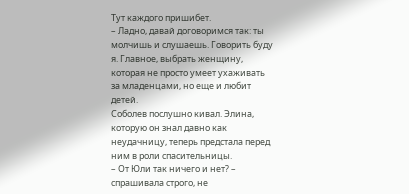Тут каждого пришибет.
– Ладно, давай договоримся так: ты молчишь и слушаешь. Говорить буду я. Главное, выбрать женщину, которая не просто умеет ухаживать за младенцами, но еще и любит детей.
Соболев послушно кивал. Элина, которую он знал давно как неудачницу, теперь предстала перед ним в роли спасительницы.
– От Юли так ничего и нет? – спрашивала строго, не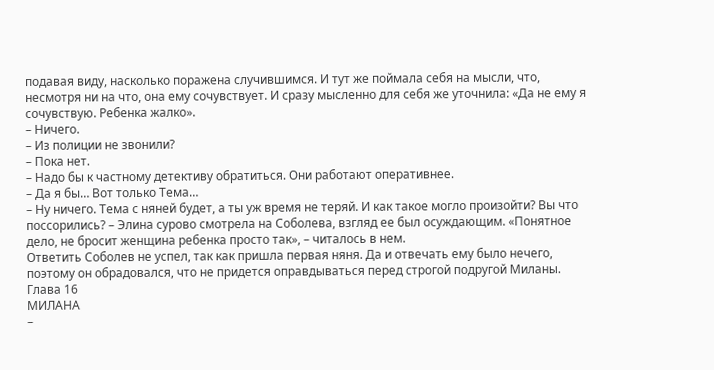подавая виду, насколько поражена случившимся. И тут же поймала себя на мысли, что, несмотря ни на что, она ему сочувствует. И сразу мысленно для себя же уточнила: «Да не ему я сочувствую. Ребенка жалко».
– Ничего.
– Из полиции не звонили?
– Пока нет.
– Надо бы к частному детективу обратиться. Они работают оперативнее.
– Да я бы… Вот только Тема…
– Ну ничего. Тема с няней будет, а ты уж время не теряй. И как такое могло произойти? Вы что поссорились? – Элина сурово смотрела на Соболева, взгляд ее был осуждающим. «Понятное дело, не бросит женщина ребенка просто так», – читалось в нем.
Ответить Соболев не успел, так как пришла первая няня. Да и отвечать ему было нечего, поэтому он обрадовался, что не придется оправдываться перед строгой подругой Миланы.
Глава 16
МИЛАНА
–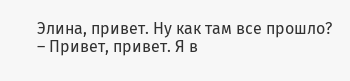Элина, привет. Ну как там все прошло?
– Привет, привет. Я в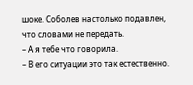шоке. Соболев настолько подавлен, что словами не передать.
– А я тебе что говорила.
– В его ситуации это так естественно.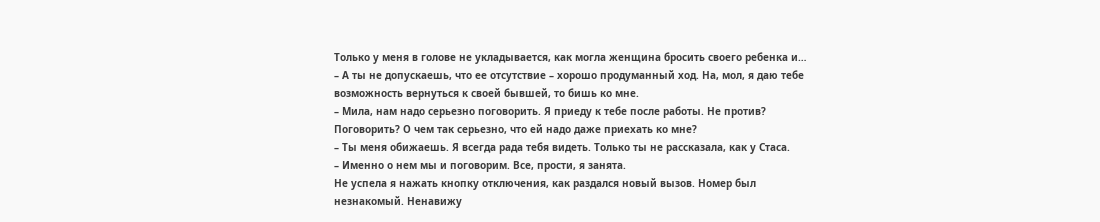Только у меня в голове не укладывается, как могла женщина бросить своего ребенка и…
– А ты не допускаешь, что ее отсутствие – хорошо продуманный ход. На, мол, я даю тебе возможность вернуться к своей бывшей, то бишь ко мне.
– Мила, нам надо серьезно поговорить. Я приеду к тебе после работы. Не против?
Поговорить? О чем так серьезно, что ей надо даже приехать ко мне?
– Ты меня обижаешь. Я всегда рада тебя видеть. Только ты не рассказала, как у Стаса.
– Именно о нем мы и поговорим. Все, прости, я занята.
Не успела я нажать кнопку отключения, как раздался новый вызов. Номер был незнакомый. Ненавижу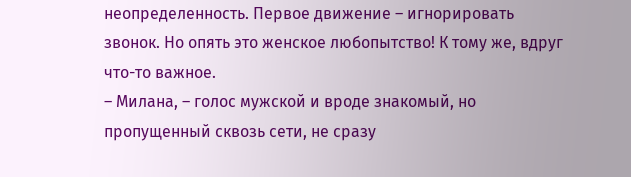неопределенность. Первое движение – игнорировать звонок. Но опять это женское любопытство! К тому же, вдруг что-то важное.
– Милана, – голос мужской и вроде знакомый, но пропущенный сквозь сети, не сразу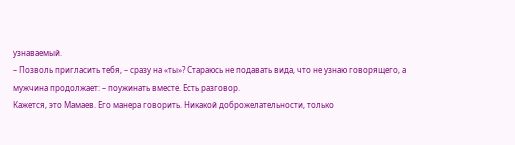узнаваемый.
– Позволь пригласить тебя, – сразу на «ты»? Стараюсь не подавать вида, что не узнаю говорящего, а мужчина продолжает: – поужинать вместе. Есть разговор.
Кажется, это Мамаев. Его манера говорить. Никакой доброжелательности, только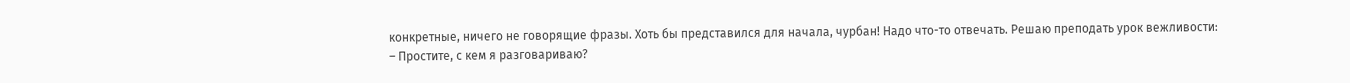конкретные, ничего не говорящие фразы. Хоть бы представился для начала, чурбан! Надо что-то отвечать. Решаю преподать урок вежливости:
– Простите, с кем я разговариваю?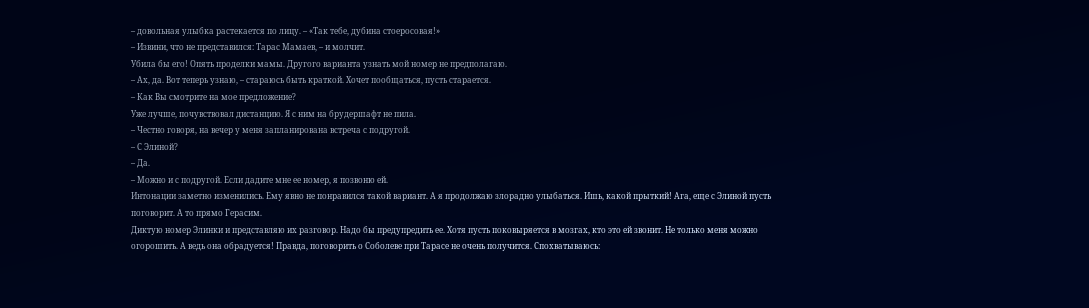– довольная улыбка растекается по лицу. – «Так тебе, дубина стоеросовая!»
– Извини, что не представился: Тарас Мамаев, – и молчит.
Убила бы его! Опять проделки мамы. Другого варианта узнать мой номер не предполагаю.
– Ах, да. Вот теперь узнаю, – стараюсь быть краткой. Хочет пообщаться, пусть старается.
– Как Вы смотрите на мое предложение?
Уже лучше, почувствовал дистанцию. Я с ним на брудершафт не пила.
– Честно говоря, на вечер у меня запланирована встреча с подругой.
– С Элиной?
– Да.
– Можно и с подругой. Если дадите мне ее номер, я позвоню ей.
Интонации заметно изменились. Ему явно не понравился такой вариант. А я продолжаю злорадно улыбаться. Ишь, какой прыткий! Ага, еще с Элиной пусть поговорит. А то прямо Герасим.
Диктую номер Элинки и представляю их разговор. Надо бы предупредить ее. Хотя пусть поковыряется в мозгах, кто это ей звонит. Не только меня можно огорошить. А ведь она обрадуется! Правда, поговорить о Соболеве при Тарасе не очень получится. Спохватываюсь: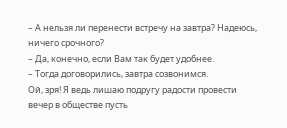– А нельзя ли перенести встречу на завтра? Надеюсь, ничего срочного?
– Да, конечно, если Вам так будет удобнее.
– Тогда договорились, завтра созвонимся.
Ой, зря! Я ведь лишаю подругу радости провести вечер в обществе пусть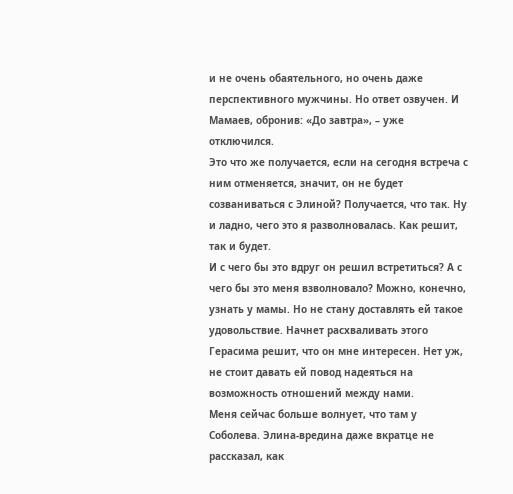и не очень обаятельного, но очень даже перспективного мужчины. Но ответ озвучен. И Мамаев, обронив: «До завтра», – уже отключился.
Это что же получается, если на сегодня встреча с ним отменяется, значит, он не будет созваниваться с Элиной? Получается, что так. Ну и ладно, чего это я разволновалась. Как решит, так и будет.
И с чего бы это вдруг он решил встретиться? А с чего бы это меня взволновало? Можно, конечно, узнать у мамы. Но не стану доставлять ей такое удовольствие. Начнет расхваливать этого Герасима решит, что он мне интересен. Нет уж, не стоит давать ей повод надеяться на возможность отношений между нами.
Меня сейчас больше волнует, что там у Соболева. Элина-вредина даже вкратце не рассказал, как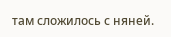там сложилось с няней.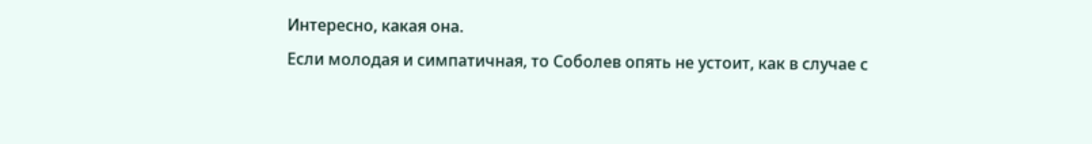Интересно, какая она.
Если молодая и симпатичная, то Соболев опять не устоит, как в случае с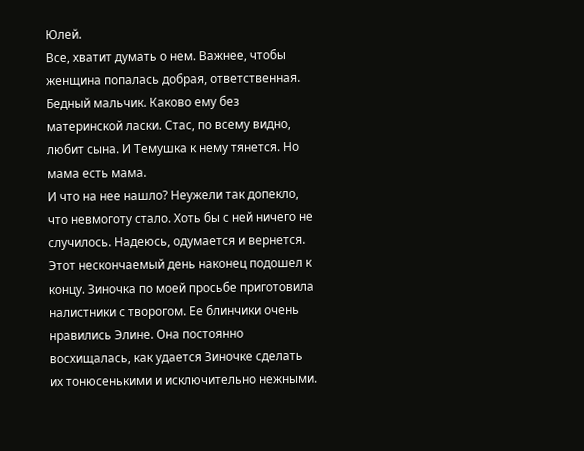Юлей.
Все, хватит думать о нем. Важнее, чтобы женщина попалась добрая, ответственная. Бедный мальчик. Каково ему без материнской ласки. Стас, по всему видно, любит сына. И Темушка к нему тянется. Но мама есть мама.
И что на нее нашло? Неужели так допекло, что невмоготу стало. Хоть бы с ней ничего не случилось. Надеюсь, одумается и вернется.
Этот нескончаемый день наконец подошел к концу. Зиночка по моей просьбе приготовила налистники с творогом. Ее блинчики очень нравились Элине. Она постоянно восхищалась, как удается Зиночке сделать их тонюсенькими и исключительно нежными.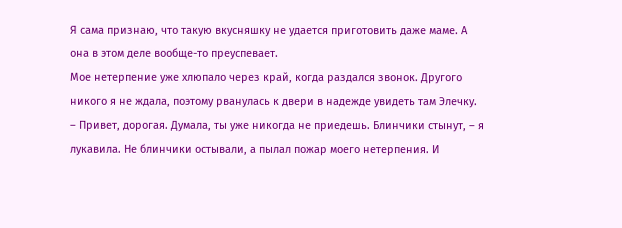Я сама признаю, что такую вкусняшку не удается приготовить даже маме. А она в этом деле вообще-то преуспевает.
Мое нетерпение уже хлюпало через край, когда раздался звонок. Другого никого я не ждала, поэтому рванулась к двери в надежде увидеть там Элечку.
– Привет, дорогая. Думала, ты уже никогда не приедешь. Блинчики стынут, – я лукавила. Не блинчики остывали, а пылал пожар моего нетерпения. И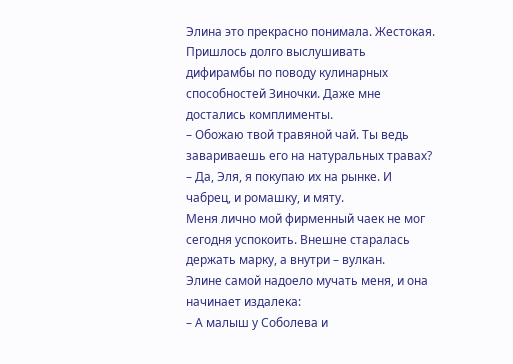Элина это прекрасно понимала. Жестокая.
Пришлось долго выслушивать дифирамбы по поводу кулинарных способностей Зиночки. Даже мне достались комплименты.
– Обожаю твой травяной чай. Ты ведь завариваешь его на натуральных травах?
– Да, Эля, я покупаю их на рынке. И чабрец, и ромашку, и мяту.
Меня лично мой фирменный чаек не мог сегодня успокоить. Внешне старалась держать марку, а внутри – вулкан.
Элине самой надоело мучать меня, и она начинает издалека:
– А малыш у Соболева и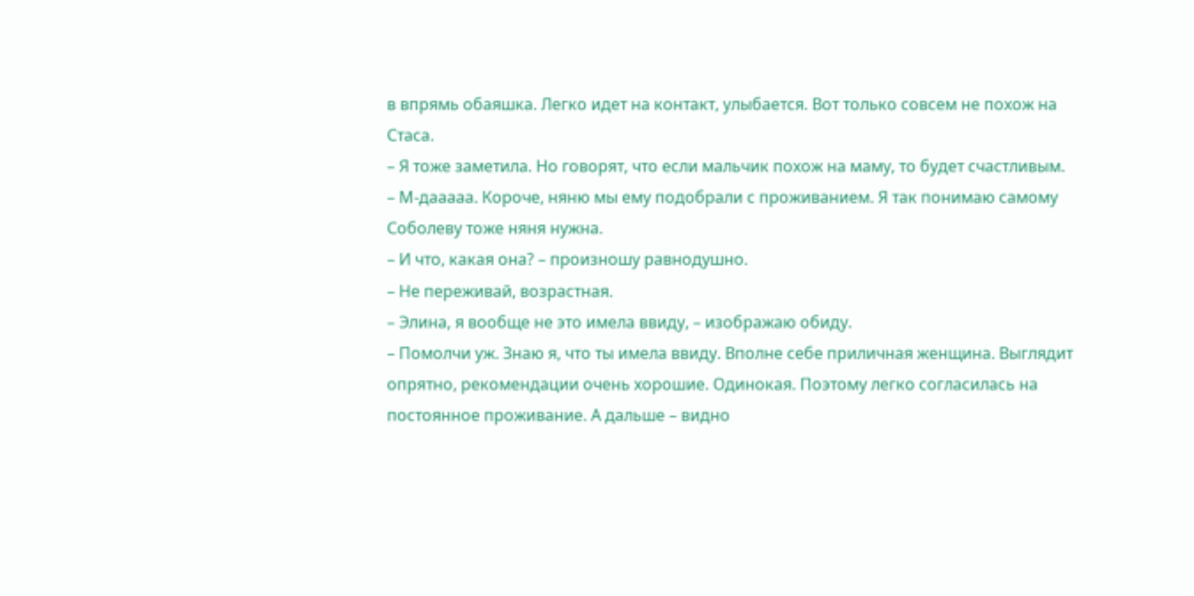в впрямь обаяшка. Легко идет на контакт, улыбается. Вот только совсем не похож на Стаса.
– Я тоже заметила. Но говорят, что если мальчик похож на маму, то будет счастливым.
– М-дааааа. Короче, няню мы ему подобрали с проживанием. Я так понимаю самому Соболеву тоже няня нужна.
– И что, какая она? – произношу равнодушно.
– Не переживай, возрастная.
– Элина, я вообще не это имела ввиду, – изображаю обиду.
– Помолчи уж. Знаю я, что ты имела ввиду. Вполне себе приличная женщина. Выглядит опрятно, рекомендации очень хорошие. Одинокая. Поэтому легко согласилась на постоянное проживание. А дальше – видно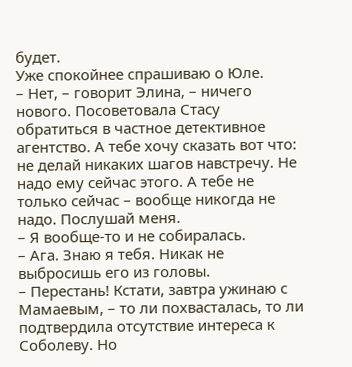будет.
Уже спокойнее спрашиваю о Юле.
– Нет, – говорит Элина, – ничего нового. Посоветовала Стасу обратиться в частное детективное агентство. А тебе хочу сказать вот что: не делай никаких шагов навстречу. Не надо ему сейчас этого. А тебе не только сейчас – вообще никогда не надо. Послушай меня.
– Я вообще-то и не собиралась.
– Ага. Знаю я тебя. Никак не выбросишь его из головы.
– Перестань! Кстати, завтра ужинаю с Мамаевым, – то ли похвасталась, то ли подтвердила отсутствие интереса к Соболеву. Но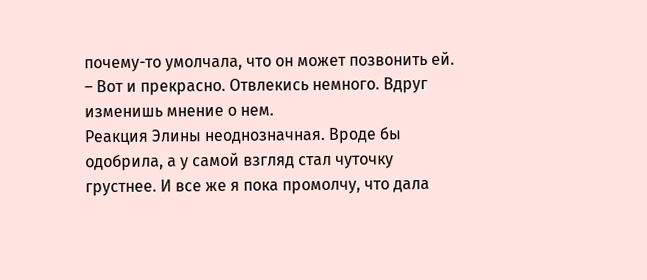почему-то умолчала, что он может позвонить ей.
– Вот и прекрасно. Отвлекись немного. Вдруг изменишь мнение о нем.
Реакция Элины неоднозначная. Вроде бы одобрила, а у самой взгляд стал чуточку грустнее. И все же я пока промолчу, что дала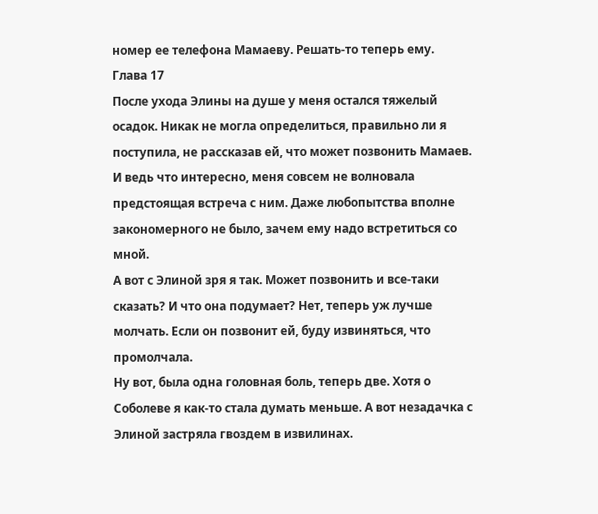номер ее телефона Мамаеву. Решать-то теперь ему.
Глава 17
После ухода Элины на душе у меня остался тяжелый осадок. Никак не могла определиться, правильно ли я поступила, не рассказав ей, что может позвонить Мамаев. И ведь что интересно, меня совсем не волновала предстоящая встреча с ним. Даже любопытства вполне закономерного не было, зачем ему надо встретиться со мной.
А вот с Элиной зря я так. Может позвонить и все-таки сказать? И что она подумает? Нет, теперь уж лучше молчать. Если он позвонит ей, буду извиняться, что промолчала.
Ну вот, была одна головная боль, теперь две. Хотя о Соболеве я как-то стала думать меньше. А вот незадачка с Элиной застряла гвоздем в извилинах.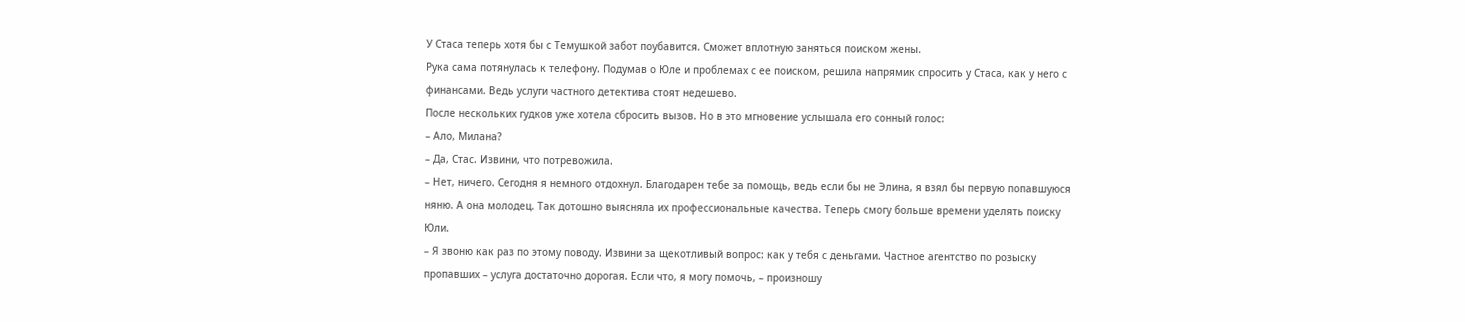У Стаса теперь хотя бы с Темушкой забот поубавится. Сможет вплотную заняться поиском жены.
Рука сама потянулась к телефону. Подумав о Юле и проблемах с ее поиском, решила напрямик спросить у Стаса, как у него с финансами. Ведь услуги частного детектива стоят недешево.
После нескольких гудков уже хотела сбросить вызов. Но в это мгновение услышала его сонный голос:
– Ало, Милана?
– Да, Стас. Извини, что потревожила.
– Нет, ничего. Сегодня я немного отдохнул. Благодарен тебе за помощь, ведь если бы не Элина, я взял бы первую попавшуюся няню. А она молодец. Так дотошно выясняла их профессиональные качества. Теперь смогу больше времени уделять поиску Юли.
– Я звоню как раз по этому поводу. Извини за щекотливый вопрос: как у тебя с деньгами. Частное агентство по розыску пропавших – услуга достаточно дорогая. Если что, я могу помочь, – произношу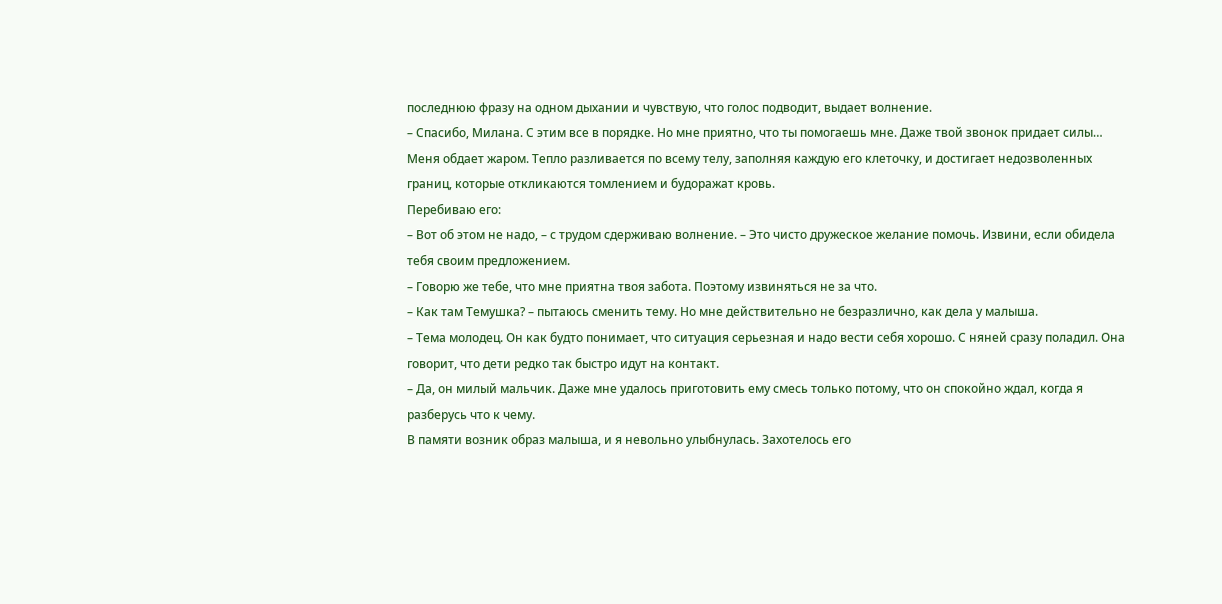последнюю фразу на одном дыхании и чувствую, что голос подводит, выдает волнение.
– Спасибо, Милана. С этим все в порядке. Но мне приятно, что ты помогаешь мне. Даже твой звонок придает силы…
Меня обдает жаром. Тепло разливается по всему телу, заполняя каждую его клеточку, и достигает недозволенных границ, которые откликаются томлением и будоражат кровь.
Перебиваю его:
– Вот об этом не надо, – с трудом сдерживаю волнение. – Это чисто дружеское желание помочь. Извини, если обидела тебя своим предложением.
– Говорю же тебе, что мне приятна твоя забота. Поэтому извиняться не за что.
– Как там Темушка? – пытаюсь сменить тему. Но мне действительно не безразлично, как дела у малыша.
– Тема молодец. Он как будто понимает, что ситуация серьезная и надо вести себя хорошо. С няней сразу поладил. Она говорит, что дети редко так быстро идут на контакт.
– Да, он милый мальчик. Даже мне удалось приготовить ему смесь только потому, что он спокойно ждал, когда я разберусь что к чему.
В памяти возник образ малыша, и я невольно улыбнулась. Захотелось его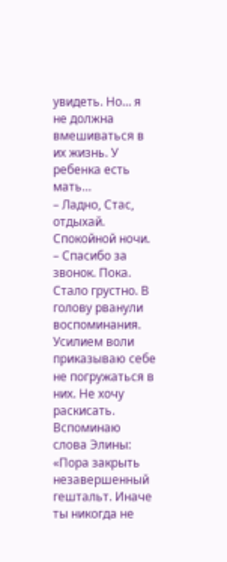увидеть. Но… я не должна вмешиваться в их жизнь. У ребенка есть мать…
– Ладно, Стас, отдыхай. Спокойной ночи.
– Спасибо за звонок. Пока.
Стало грустно. В голову рванули воспоминания. Усилием воли приказываю себе не погружаться в них. Не хочу раскисать.
Вспоминаю слова Элины: «Пора закрыть незавершенный гештальт. Иначе ты никогда не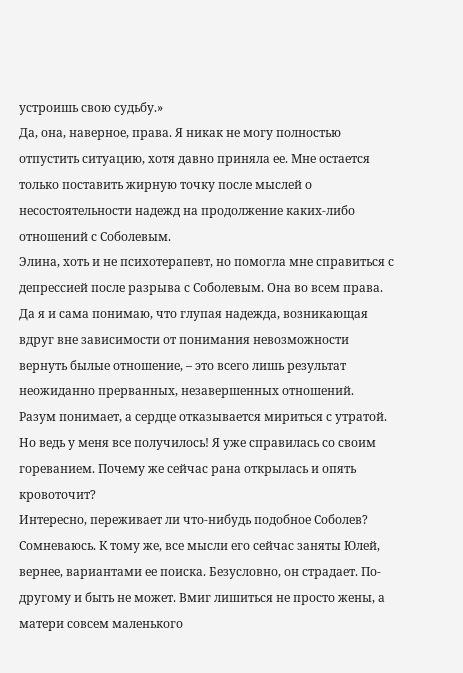устроишь свою судьбу.»
Да, она, наверное, права. Я никак не могу полностью отпустить ситуацию, хотя давно приняла ее. Мне остается только поставить жирную точку после мыслей о несостоятельности надежд на продолжение каких-либо отношений с Соболевым.
Элина, хоть и не психотерапевт, но помогла мне справиться с депрессией после разрыва с Соболевым. Она во всем права. Да я и сама понимаю, что глупая надежда, возникающая вдруг вне зависимости от понимания невозможности вернуть былые отношение, – это всего лишь результат неожиданно прерванных, незавершенных отношений.
Разум понимает, а сердце отказывается мириться с утратой.
Но ведь у меня все получилось! Я уже справилась со своим гореванием. Почему же сейчас рана открылась и опять кровоточит?
Интересно, переживает ли что-нибудь подобное Соболев?
Сомневаюсь. К тому же, все мысли его сейчас заняты Юлей, вернее, вариантами ее поиска. Безусловно, он страдает. По-другому и быть не может. Вмиг лишиться не просто жены, а матери совсем маленького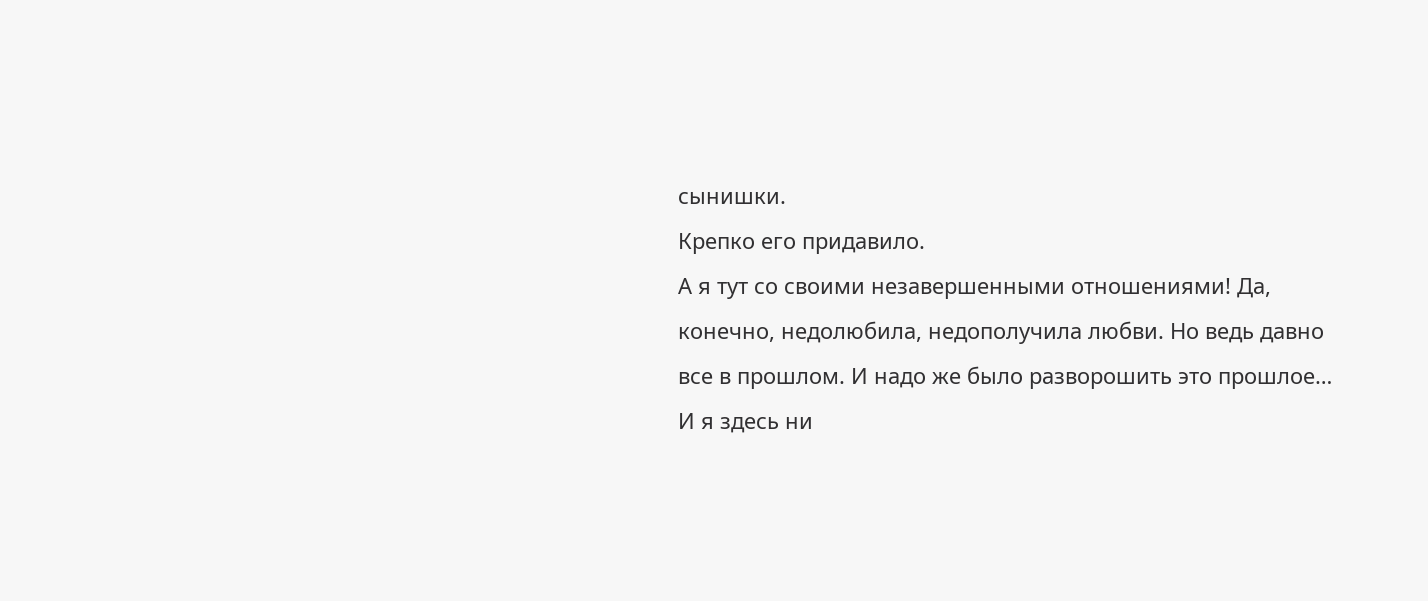сынишки.
Крепко его придавило.
А я тут со своими незавершенными отношениями! Да, конечно, недолюбила, недополучила любви. Но ведь давно все в прошлом. И надо же было разворошить это прошлое…
И я здесь ни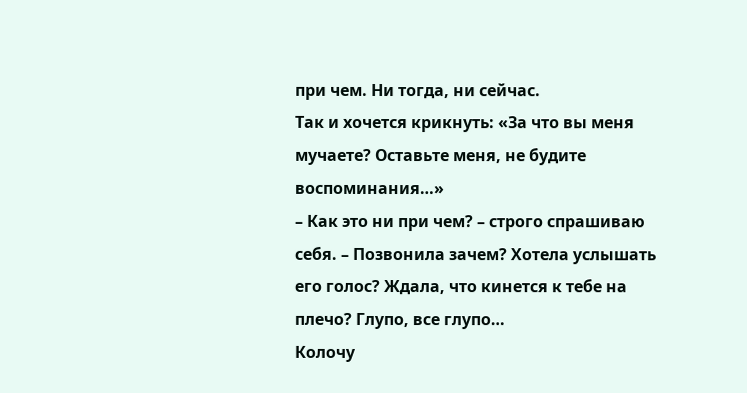при чем. Ни тогда, ни сейчас.
Так и хочется крикнуть: «За что вы меня мучаете? Оставьте меня, не будите воспоминания…»
– Как это ни при чем? – строго спрашиваю себя. – Позвонила зачем? Хотела услышать его голос? Ждала, что кинется к тебе на плечо? Глупо, все глупо…
Колочу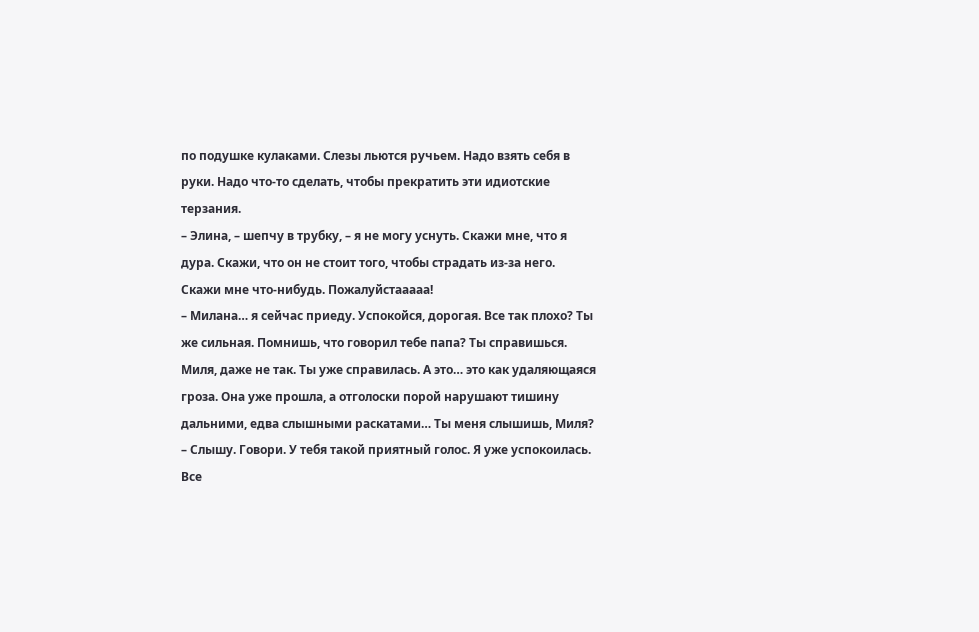по подушке кулаками. Слезы льются ручьем. Надо взять себя в руки. Надо что-то сделать, чтобы прекратить эти идиотские терзания.
– Элина, – шепчу в трубку, – я не могу уснуть. Скажи мне, что я дура. Скажи, что он не стоит того, чтобы страдать из-за него. Скажи мне что-нибудь. Пожалуйстааааа!
– Милана… я сейчас приеду. Успокойся, дорогая. Все так плохо? Ты же сильная. Помнишь, что говорил тебе папа? Ты справишься. Миля, даже не так. Ты уже справилась. А это… это как удаляющаяся гроза. Она уже прошла, а отголоски порой нарушают тишину дальними, едва слышными раскатами… Ты меня слышишь, Миля?
– Слышу. Говори. У тебя такой приятный голос. Я уже успокоилась. Все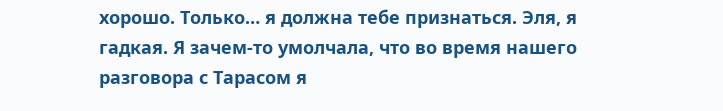хорошо. Только… я должна тебе признаться. Эля, я гадкая. Я зачем-то умолчала, что во время нашего разговора с Тарасом я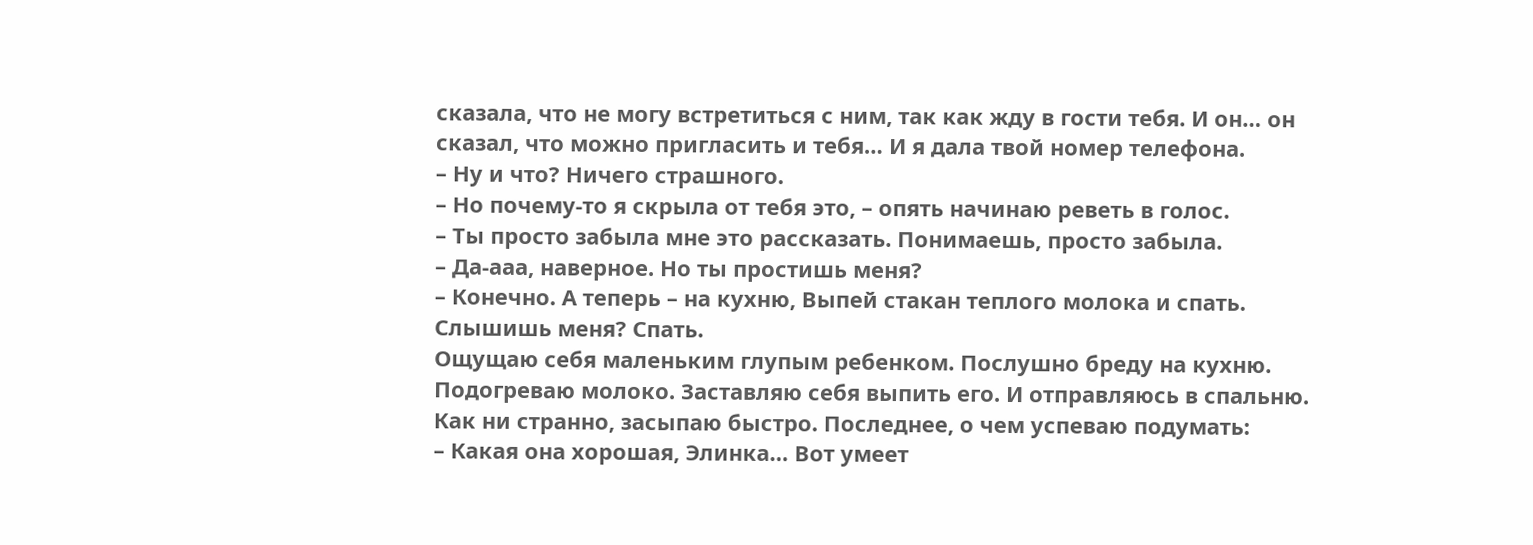сказала, что не могу встретиться с ним, так как жду в гости тебя. И он… он сказал, что можно пригласить и тебя… И я дала твой номер телефона.
– Ну и что? Ничего страшного.
– Но почему-то я скрыла от тебя это, – опять начинаю реветь в голос.
– Ты просто забыла мне это рассказать. Понимаешь, просто забыла.
– Да-ааа, наверное. Но ты простишь меня?
– Конечно. А теперь – на кухню, Выпей стакан теплого молока и спать. Слышишь меня? Спать.
Ощущаю себя маленьким глупым ребенком. Послушно бреду на кухню. Подогреваю молоко. Заставляю себя выпить его. И отправляюсь в спальню. Как ни странно, засыпаю быстро. Последнее, о чем успеваю подумать:
– Какая она хорошая, Элинка… Вот умеет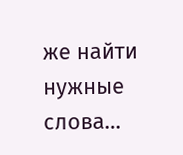же найти нужные слова…